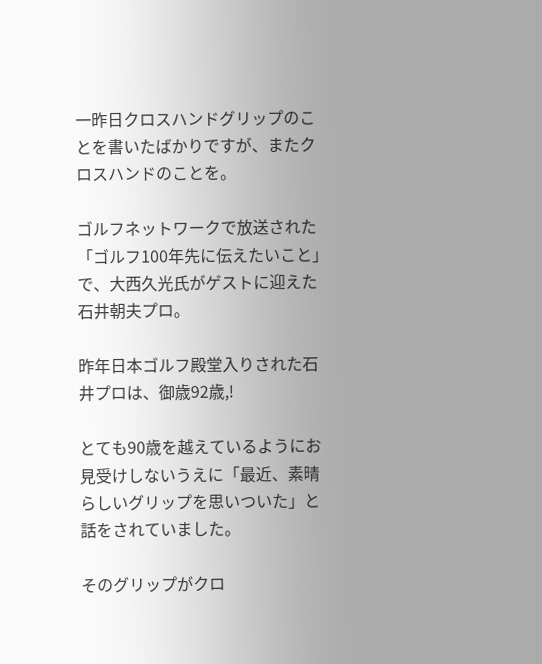一昨日クロスハンドグリップのことを書いたばかりですが、またクロスハンドのことを。

ゴルフネットワークで放送された「ゴルフ100年先に伝えたいこと」で、大西久光氏がゲストに迎えた石井朝夫プロ。

昨年日本ゴルフ殿堂入りされた石井プロは、御歳92歳,!

とても90歳を越えているようにお見受けしないうえに「最近、素晴らしいグリップを思いついた」と話をされていました。

そのグリップがクロ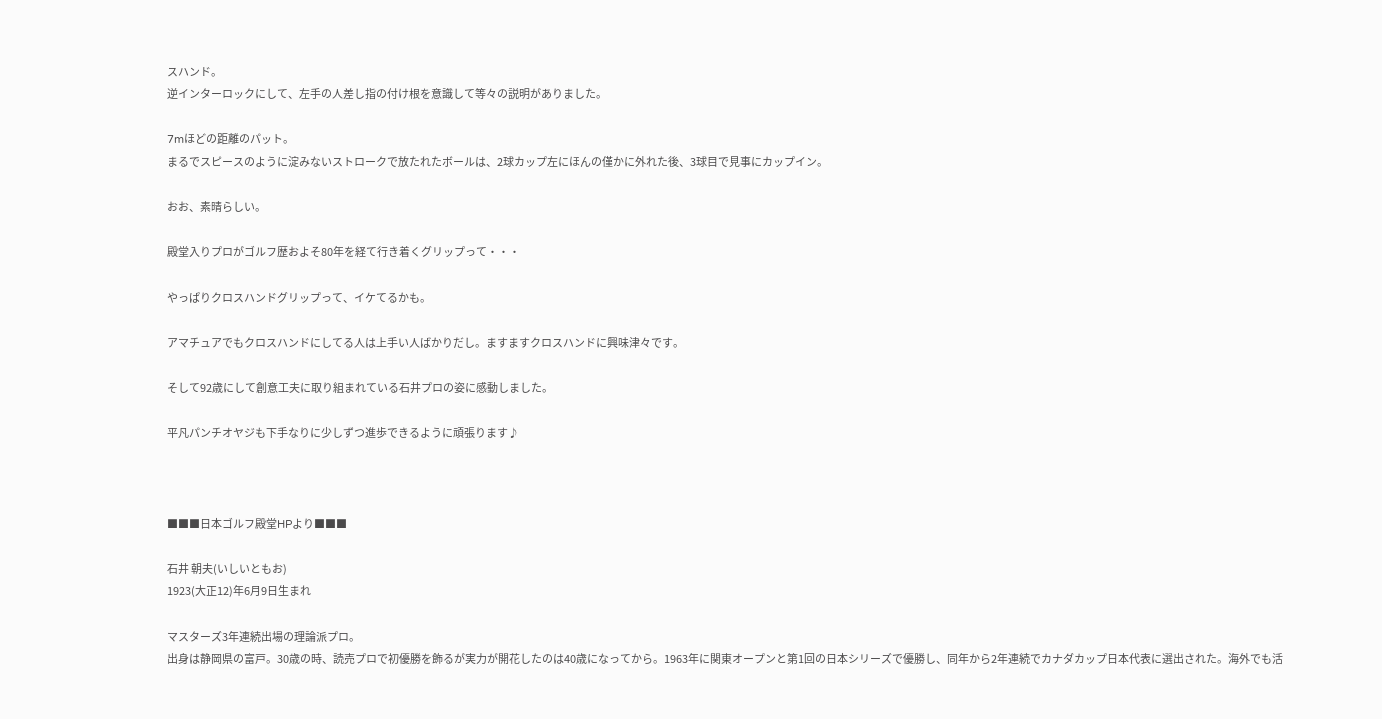スハンド。
逆インターロックにして、左手の人差し指の付け根を意識して等々の説明がありました。

7mほどの距離のパット。
まるでスピースのように淀みないストロークで放たれたボールは、2球カップ左にほんの僅かに外れた後、3球目で見事にカップイン。

おお、素晴らしい。

殿堂入りプロがゴルフ歴およそ80年を経て行き着くグリップって・・・

やっぱりクロスハンドグリップって、イケてるかも。

アマチュアでもクロスハンドにしてる人は上手い人ばかりだし。ますますクロスハンドに興味津々です。

そして92歳にして創意工夫に取り組まれている石井プロの姿に感動しました。

平凡パンチオヤジも下手なりに少しずつ進歩できるように頑張ります♪



■■■日本ゴルフ殿堂HPより■■■

石井 朝夫(いしいともお)
1923(大正12)年6月9日生まれ

マスターズ3年連続出場の理論派プロ。
出身は静岡県の富戸。30歳の時、読売プロで初優勝を飾るが実力が開花したのは40歳になってから。1963年に関東オープンと第1回の日本シリーズで優勝し、同年から2年連続でカナダカップ日本代表に選出された。海外でも活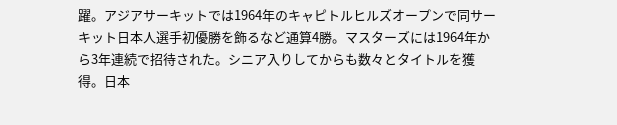躍。アジアサーキットでは1964年のキャピトルヒルズオープンで同サーキット日本人選手初優勝を飾るなど通算4勝。マスターズには1964年から3年連続で招待された。シニア入りしてからも数々とタイトルを獲得。日本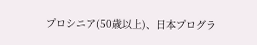プロシニア(50歳以上)、日本プログラ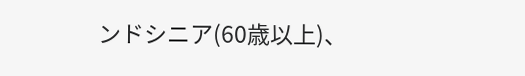ンドシニア(60歳以上)、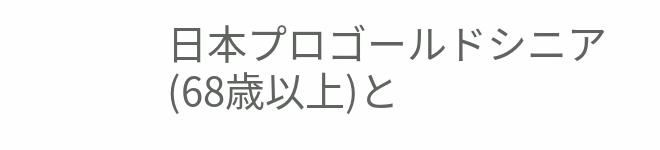日本プロゴールドシニア(68歳以上)と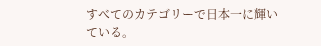すべてのカテゴリーで日本一に輝いている。